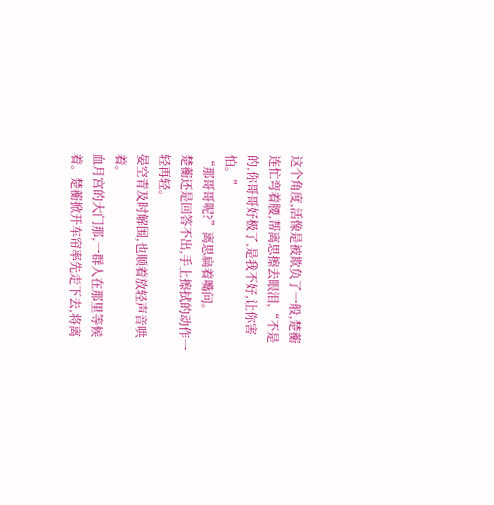这个角度,活像是被欺负了一般,楚蘅连忙弯着腰,帮离思擦去眼泪,“不是的,你哥哥好极了,是我不好,让你害怕。”
“那哥哥呢?”离思扁着嘴问。
楚蘅还是回答不出,手上擦拭的动作一轻再轻。
晏空青及时解围,也顺着放轻声音哄着。
血月宫的大门那,一群人在那里等候着。楚蘅掀开车帘率先走下去,将离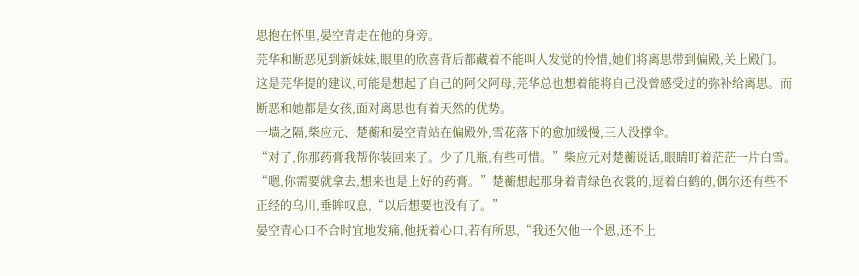思抱在怀里,晏空青走在他的身旁。
芫华和断恶见到新妹妹,眼里的欣喜背后都藏着不能叫人发觉的怜惜,她们将离思带到偏殿,关上殿门。
这是芫华提的建议,可能是想起了自己的阿父阿母,芫华总也想着能将自己没曾感受过的弥补给离思。而断恶和她都是女孩,面对离思也有着天然的优势。
一墙之隔,柴应元、楚蘅和晏空青站在偏殿外,雪花落下的愈加缓慢,三人没撑伞。
“对了,你那药膏我帮你装回来了。少了几瓶,有些可惜。”柴应元对楚蘅说话,眼睛盯着茫茫一片白雪。
“嗯,你需要就拿去,想来也是上好的药膏。”楚蘅想起那身着青绿色衣裳的,逗着白鹤的,偶尔还有些不正经的乌川,垂眸叹息,“以后想要也没有了。”
晏空青心口不合时宜地发痛,他抚着心口,若有所思,“我还欠他一个恩,还不上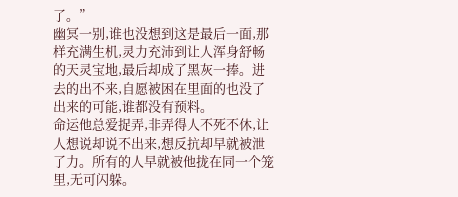了。”
幽冥一别,谁也没想到这是最后一面,那样充满生机,灵力充沛到让人浑身舒畅的天灵宝地,最后却成了黑灰一捧。进去的出不来,自愿被困在里面的也没了出来的可能,谁都没有预料。
命运他总爱捉弄,非弄得人不死不休,让人想说却说不出来,想反抗却早就被泄了力。所有的人早就被他拢在同一个笼里,无可闪躲。